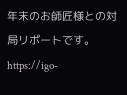年末のお師匠様との対局リポートです。
https://igo-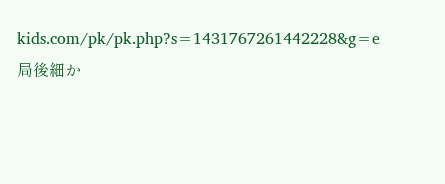kids.com/pk/pk.php?s=1431767261442228&g=e
局後細か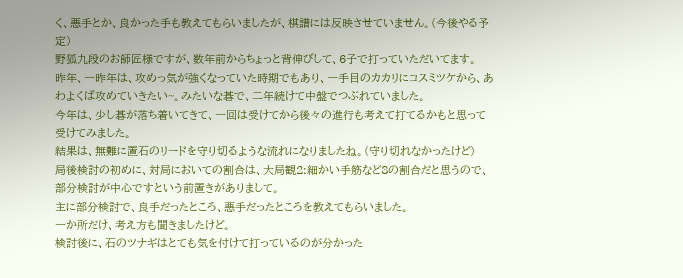く、悪手とか、良かった手も教えてもらいましたが、棋譜には反映させていません。(今後やる予定)
野狐九段のお師匠様ですが、数年前からちょっと背伸びして、6子で打っていただいてます。
昨年、一昨年は、攻めっ気が強くなっていた時期でもあり、一手目のカカリにコスミツケから、あわよくば攻めていきたい~。みたいな碁で、二年続けて中盤でつぶれていました。
今年は、少し碁が落ち着いてきて、一回は受けてから後々の進行も考えて打てるかもと思って受けてみました。
結果は、無難に置石のリードを守り切るような流れになりましたね。(守り切れなかったけど)
局後検討の初めに、対局においての割合は、大局観2:細かい手筋など8の割合だと思うので、部分検討が中心ですという前置きがありまして。
主に部分検討で、良手だったところ、悪手だったところを教えてもらいました。
一か所だけ、考え方も聞きましたけど。
検討後に、石のツナギはとても気を付けて打っているのが分かった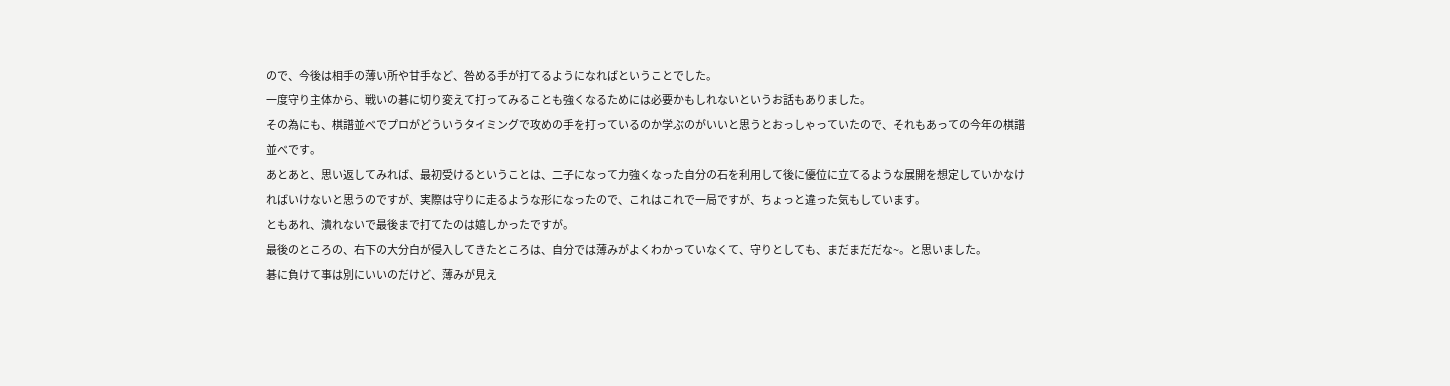ので、今後は相手の薄い所や甘手など、咎める手が打てるようになればということでした。
一度守り主体から、戦いの碁に切り変えて打ってみることも強くなるためには必要かもしれないというお話もありました。
その為にも、棋譜並べでプロがどういうタイミングで攻めの手を打っているのか学ぶのがいいと思うとおっしゃっていたので、それもあっての今年の棋譜並べです。
あとあと、思い返してみれば、最初受けるということは、二子になって力強くなった自分の石を利用して後に優位に立てるような展開を想定していかなければいけないと思うのですが、実際は守りに走るような形になったので、これはこれで一局ですが、ちょっと違った気もしています。
ともあれ、潰れないで最後まで打てたのは嬉しかったですが。
最後のところの、右下の大分白が侵入してきたところは、自分では薄みがよくわかっていなくて、守りとしても、まだまだだな~。と思いました。
碁に負けて事は別にいいのだけど、薄みが見え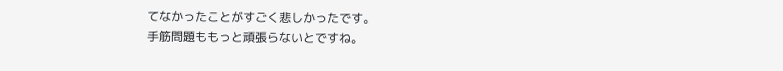てなかったことがすごく悲しかったです。
手筋問題ももっと頑張らないとですね。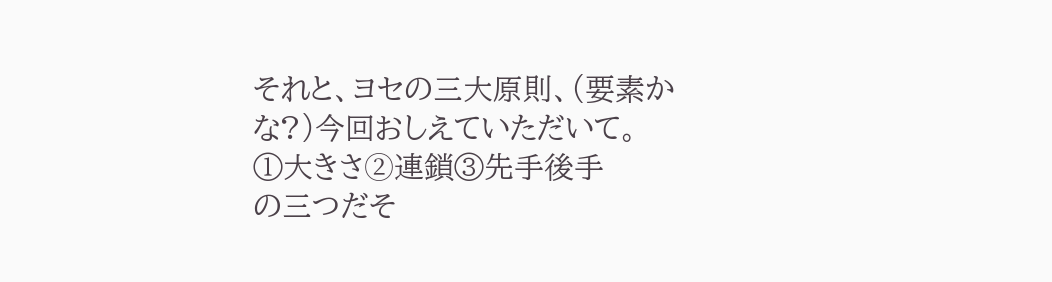それと、ヨセの三大原則、(要素かな?)今回おしえていただいて。
①大きさ➁連鎖③先手後手
の三つだそ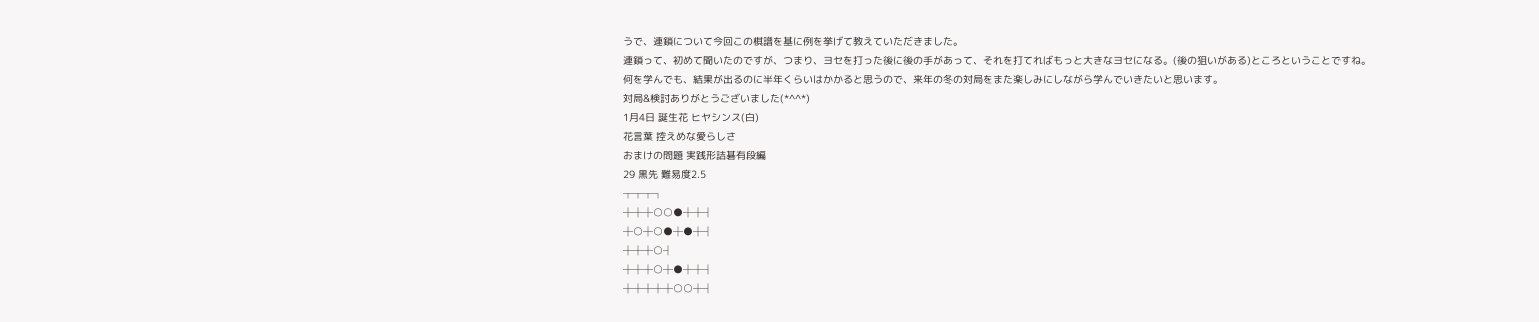うで、連鎖について今回この棋譜を基に例を挙げて教えていただきました。
連鎖って、初めて聞いたのですが、つまり、ヨセを打った後に後の手があって、それを打てればもっと大きなヨセになる。(後の狙いがある)ところということですね。
何を学んでも、結果が出るのに半年くらいはかかると思うので、来年の冬の対局をまた楽しみにしながら学んでいきたいと思います。
対局&検討ありがとうございました(*^^*)
1月4日 誕生花 ヒヤシンス(白)
花言葉 控えめな愛らしさ
おまけの問題 実践形詰碁有段編
29 黒先 難易度2.5
┬┬┬┐
┼┼┼○○●┼┼┤
┼○┼○●┼●┼┤
┼┼┼○┤
┼┼┼○┼●┼┼┤
┼┼┼┼┼○○┼┤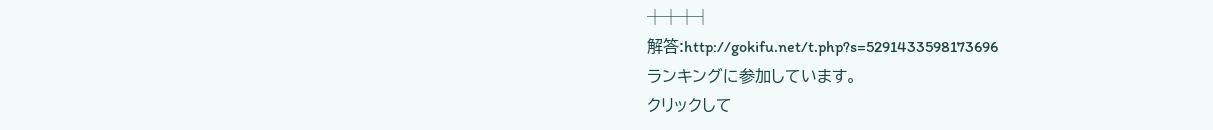┼┼┼┤
解答:http://gokifu.net/t.php?s=5291433598173696
ランキングに参加しています。
クリックして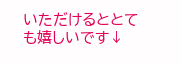いただけるととても嬉しいです↓